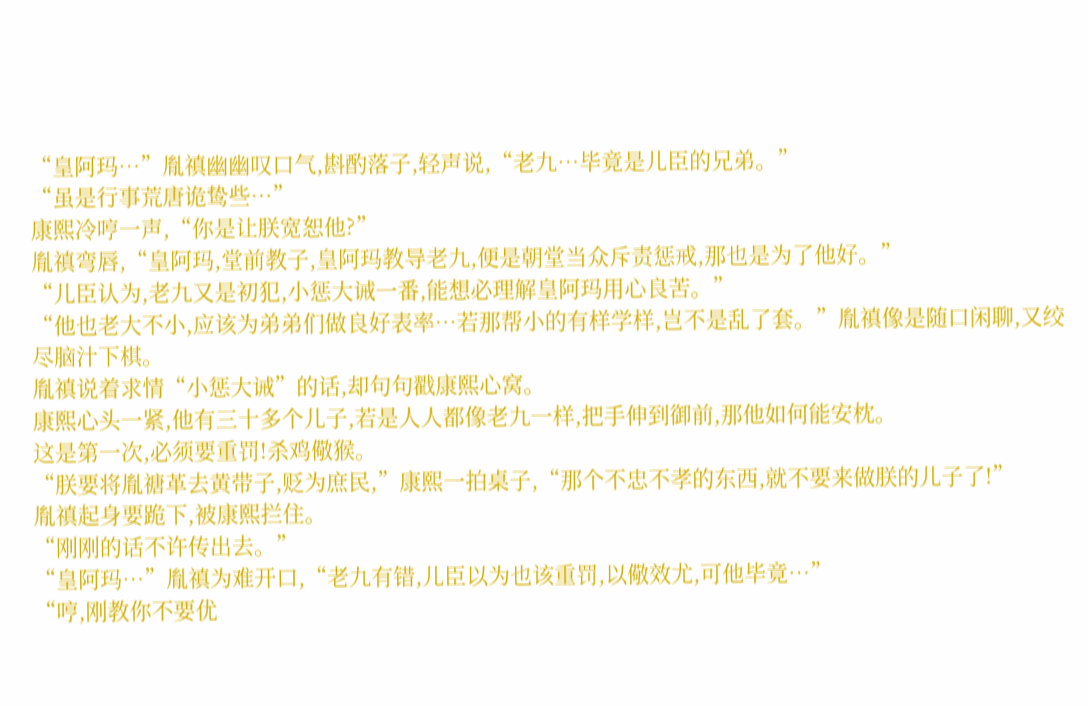“皇阿玛…”胤禛幽幽叹口气,斟酌落子,轻声说,“老九…毕竟是儿臣的兄弟。”
“虽是行事荒唐诡鸷些…”
康熙冷哼一声,“你是让朕宽恕他?”
胤禛弯唇,“皇阿玛,堂前教子,皇阿玛教导老九,便是朝堂当众斥责惩戒,那也是为了他好。”
“儿臣认为,老九又是初犯,小惩大诫一番,能想必理解皇阿玛用心良苦。”
“他也老大不小,应该为弟弟们做良好表率…若那帮小的有样学样,岂不是乱了套。”胤禛像是随口闲聊,又绞尽脑汁下棋。
胤禛说着求情“小惩大诫”的话,却句句戳康熙心窝。
康熙心头一紧,他有三十多个儿子,若是人人都像老九一样,把手伸到御前,那他如何能安枕。
这是第一次,必须要重罚!杀鸡儆猴。
“朕要将胤禟革去黄带子,贬为庶民,”康熙一拍桌子,“那个不忠不孝的东西,就不要来做朕的儿子了!”
胤禛起身要跪下,被康熙拦住。
“刚刚的话不许传出去。”
“皇阿玛…”胤禛为难开口,“老九有错,儿臣以为也该重罚,以儆效尤,可他毕竟…”
“哼,刚教你不要优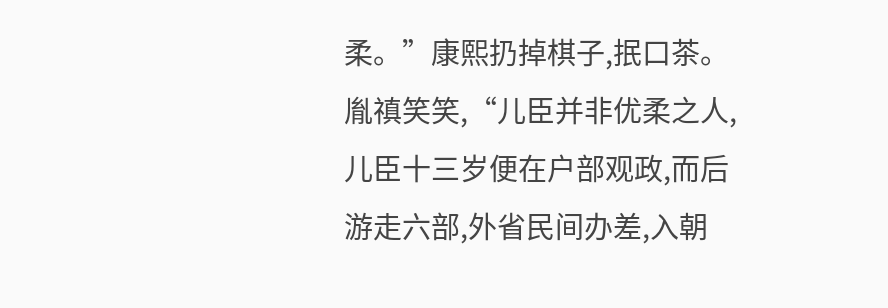柔。”康熙扔掉棋子,抿口茶。
胤禛笑笑,“儿臣并非优柔之人,儿臣十三岁便在户部观政,而后游走六部,外省民间办差,入朝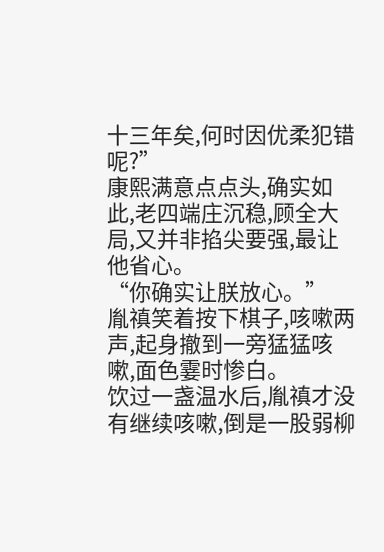十三年矣,何时因优柔犯错呢?”
康熙满意点点头,确实如此,老四端庄沉稳,顾全大局,又并非掐尖要强,最让他省心。
“你确实让朕放心。”
胤禛笑着按下棋子,咳嗽两声,起身撤到一旁猛猛咳嗽,面色霎时惨白。
饮过一盏温水后,胤禛才没有继续咳嗽,倒是一股弱柳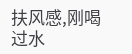扶风感,刚喝过水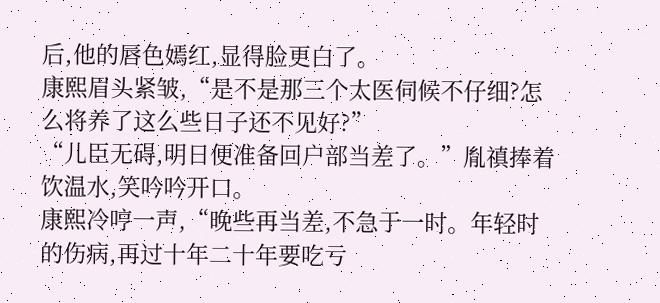后,他的唇色嫣红,显得脸更白了。
康熙眉头紧皱,“是不是那三个太医伺候不仔细?怎么将养了这么些日子还不见好?”
“儿臣无碍,明日便准备回户部当差了。”胤禛捧着饮温水,笑吟吟开口。
康熙冷哼一声,“晚些再当差,不急于一时。年轻时的伤病,再过十年二十年要吃亏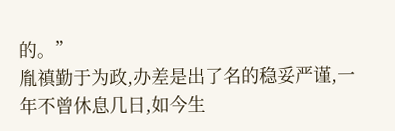的。”
胤禛勤于为政,办差是出了名的稳妥严谨,一年不曾休息几日,如今生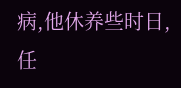病,他休养些时日,任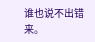谁也说不出错来。